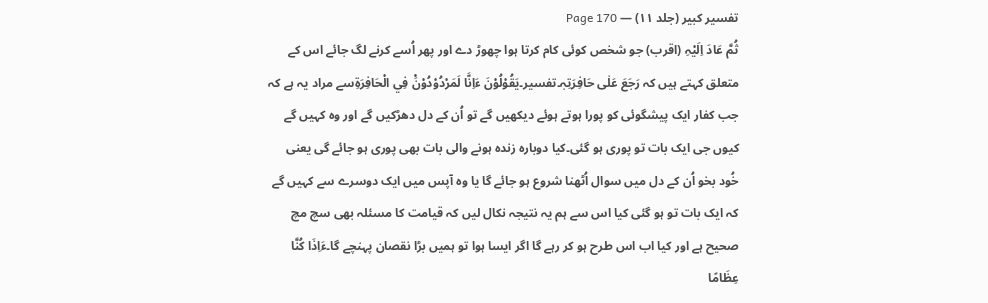تفسیر کبیر (جلد ۱۱) — Page 170
ثُمَّ عَادَ اِلَیْہِ (اقرب) جو شخص کوئی کام کرتا ہوا چھوڑ دے اور پھر اُسے کرنے لگ جائے اس کے متعلق کہتے ہیں کہ رَجَعَ عَلٰی حَافِرَتِہٖ۔تفسیر۔يَقُوْلُوْنَ ءَاِنَّا لَمَرْدُوْدُوْنَ۠ فِي الْحَافِرَةِسے مراد یہ ہے کہ جب کفار ایک پیشگوئی کو پورا ہوتے ہوئے دیکھیں گے تو اُن کے دل دھڑکیں گے اور وہ کہیں گے کیوں جی ایک بات تو پوری ہو گئی۔کیا دوبارہ زندہ ہونے والی بات بھی پوری ہو جائے گی یعنی خُود بخو اُن کے دل میں سوال اُٹھنا شروع ہو جائے گا یا وہ آپس میں ایک دوسرے سے کہیں گے کہ ایک بات تو ہو گئی کیا اس سے ہم یہ نتیجہ نکال لیں کہ قیامت کا مسئلہ بھی سچ مچ صحیح ہے اور کیا اب اس طرح ہو کر رہے گا اگر ایسا ہوا تو ہمیں بڑا نقصان پہنچے گا۔ءَاِذَا كُنَّا عِظَامًا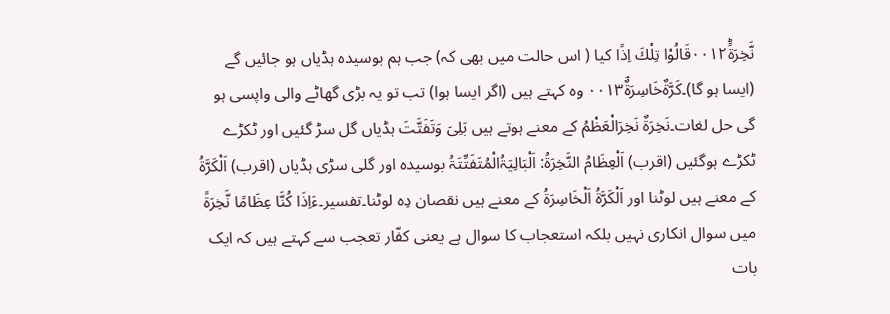نَّخِرَةًؕ۰۰۱۲قَالُوْا تِلْكَ اِذًا کیا ( اس حالت میں بھی کہ) جب ہم بوسیدہ ہڈیاں ہو جائیں گے (ایسا ہو گا)۔كَرَّةٌخَاسِرَةٌۘ۰۰۱۳ وہ کہتے ہیں (اگر ایسا ہوا) تب تو یہ بڑی گھاٹے والی واپسی ہو گی حل لغات۔نَخِرَۃٌ نَخِرَالْعَظْمُ کے معنے ہوتے ہیں بَلِیَ وَتَفَتَّتَ ہڈیاں گل سڑ گئیں اور ٹکڑے ٹکڑے ہوگئیں (اقرب) اَلْعِظَامُ النَّخِرَۃُ: اَلْبَالِیَۃُالْمُتَفَتِّتَۃُ بوسیدہ اور گلی سڑی ہڈیاں (اقرب) اَلْکَرَّۃُ کے معنے ہیں لوٹنا اور اَلْکَرَّۃُ اَلْخَاسِرَۃُ کے معنے ہیں نقصان دِہ لوٹنا۔تفسیر۔ءَاِذَا كُنَّا عِظَامًا نَّخِرَةً میں سوال انکاری نہیں بلکہ استعجاب کا سوال ہے یعنی کفّار تعجب سے کہتے ہیں کہ ایک بات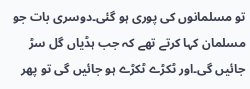تو مسلمانوں کی پوری ہو گئی۔دوسری بات جو مسلمان کہا کرتے تھے کہ جب ہڈیاں گل سڑ جائیں گی۔اور ٹکڑے ٹکڑے ہو جائیں گی تو پھر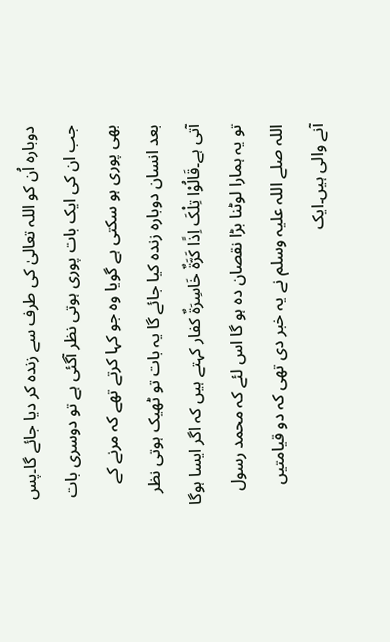دوبارہ اُن کو اللہ تعالیٰ کی طرف سے زندہ کر دیا جائے گا۔پس جب ان کی ایک بات پوری ہوتی نظر آگئی ہے تو دوسری بات بھی پوری ہو سکتی ہے گویا وہ جو کہا کرتے تھے کہ مرنے کے بعد انسان دوبارہ زندہ کیا جائے گا یہ بات تو ٹھیک ہوتی نظر آتی ہے۔قَالُوْا تِلْکَ اِذًا کَرَّۃٌ خَاسِرَۃٌ کفار کہتے ہیں کہ اگر ایسا ہوگا تو یہ ہمارا لوٹنا بڑا نقصان دہ ہو گا اس لئے کہ محمد رسول اللہ صلے اللہ علیہ وسلم نے یہ خبر دی تھی کہ دو قیامتیں آنے والی ہیں۔ایک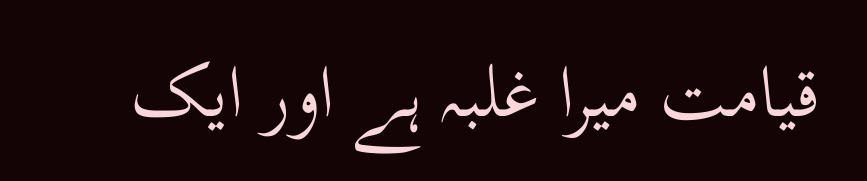قیامت میرا غلبہ ہے اور ایک